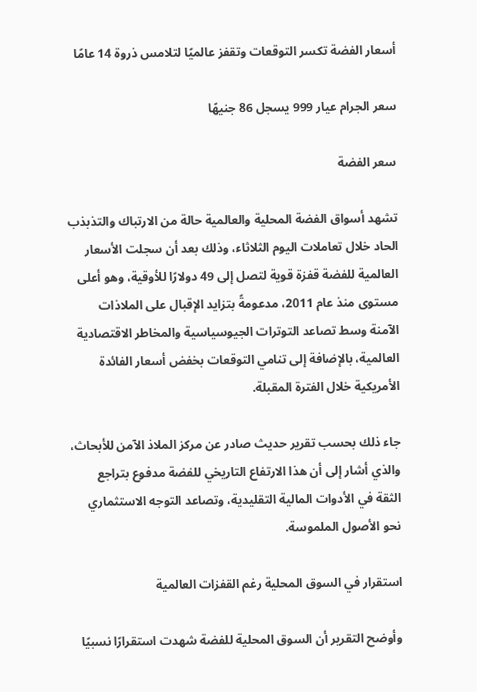أسعار الفضة تكسر التوقعات وتقفز عالميًا لتلامس ذروة 14 عامًا

سعر الجرام عيار 999 يسجل 86 جنيهًا

سعر الفضة

تشهد أسواق الفضة المحلية والعالمية حالة من الارتباك والتذبذب الحاد خلال تعاملات اليوم الثلاثاء، وذلك بعد أن سجلت الأسعار العالمية للفضة قفزة قوية لتصل إلى 49 دولارًا للأوقية، وهو أعلى مستوى منذ عام 2011، مدعومةً بتزايد الإقبال على الملاذات الآمنة وسط تصاعد التوترات الجيوسياسية والمخاطر الاقتصادية العالمية، بالإضافة إلى تنامي التوقعات بخفض أسعار الفائدة الأمريكية خلال الفترة المقبلة.

جاء ذلك بحسب تقرير حديث صادر عن مركز الملاذ الآمن للأبحاث، والذي أشار إلى أن هذا الارتفاع التاريخي للفضة مدفوع بتراجع الثقة في الأدوات المالية التقليدية، وتصاعد التوجه الاستثماري نحو الأصول الملموسة.

استقرار في السوق المحلية رغم القفزات العالمية

وأوضح التقرير أن السوق المحلية للفضة شهدت استقرارًا نسبيًا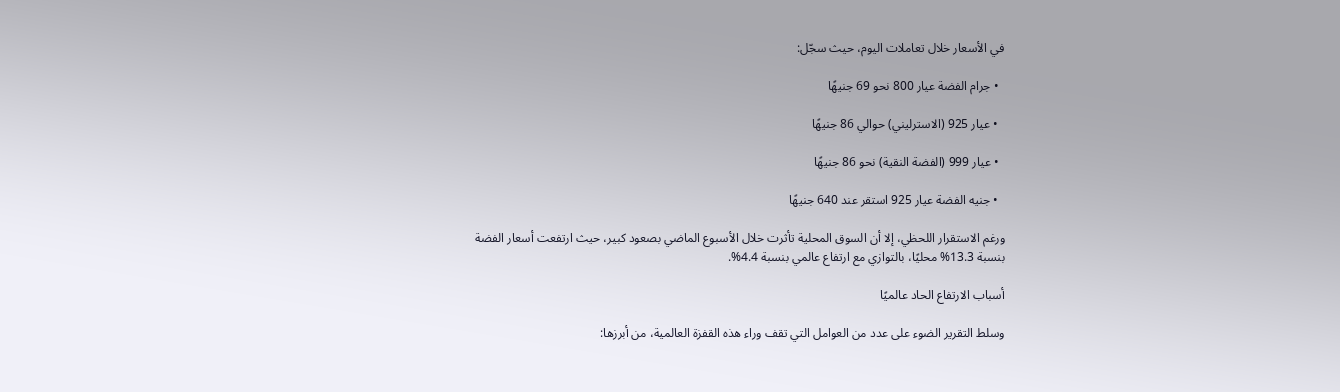في الأسعار خلال تعاملات اليوم، حيث سجّل:

  • جرام الفضة عيار 800 نحو 69 جنيهًا

  • عيار 925 (الاسترليني) حوالي 86 جنيهًا

  • عيار 999 (الفضة النقية) نحو 86 جنيهًا

  • جنيه الفضة عيار 925 استقر عند 640 جنيهًا

ورغم الاستقرار اللحظي، إلا أن السوق المحلية تأثرت خلال الأسبوع الماضي بصعود كبير، حيث ارتفعت أسعار الفضة بنسبة 13.3% محليًا، بالتوازي مع ارتفاع عالمي بنسبة 4.4%.

أسباب الارتفاع الحاد عالميًا

وسلط التقرير الضوء على عدد من العوامل التي تقف وراء هذه القفزة العالمية، من أبرزها: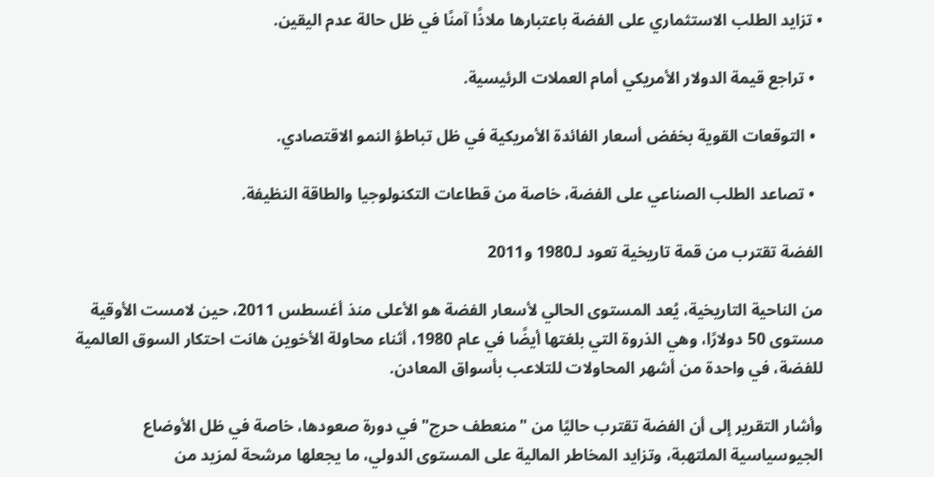• تزايد الطلب الاستثماري على الفضة باعتبارها ملاذًا آمنًا في ظل حالة عدم اليقين.

  • تراجع قيمة الدولار الأمريكي أمام العملات الرئيسية.

  • التوقعات القوية بخفض أسعار الفائدة الأمريكية في ظل تباطؤ النمو الاقتصادي.

  • تصاعد الطلب الصناعي على الفضة، خاصة من قطاعات التكنولوجيا والطاقة النظيفة.

الفضة تقترب من قمة تاريخية تعود لـ1980 و2011

من الناحية التاريخية، يُعد المستوى الحالي لأسعار الفضة هو الأعلى منذ أغسطس 2011، حين لامست الأوقية مستوى 50 دولارًا، وهي الذروة التي بلغتها أيضًا في عام 1980، أثناء محاولة الأخوين هانت احتكار السوق العالمية للفضة، في واحدة من أشهر المحاولات للتلاعب بأسواق المعادن.

وأشار التقرير إلى أن الفضة تقترب حاليًا من "منعطف حرج" في دورة صعودها، خاصة في ظل الأوضاع الجيوسياسية الملتهبة، وتزايد المخاطر المالية على المستوى الدولي، ما يجعلها مرشحة لمزيد من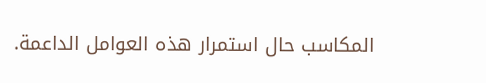المكاسب حال استمرار هذه العوامل الداعمة.